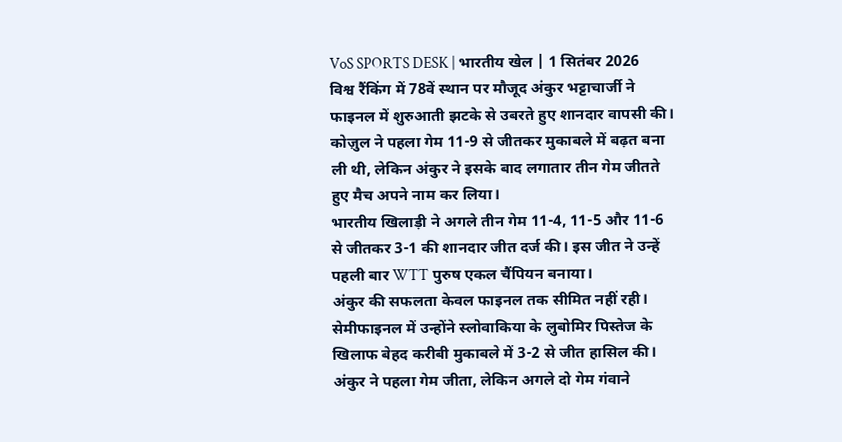VoS SPORTS DESK | भारतीय खेल | 1 सितंबर 2026
विश्व रैंकिंग में 78वें स्थान पर मौजूद अंकुर भट्टाचार्जी ने फाइनल में शुरुआती झटके से उबरते हुए शानदार वापसी की। कोज़ुल ने पहला गेम 11-9 से जीतकर मुकाबले में बढ़त बना ली थी, लेकिन अंकुर ने इसके बाद लगातार तीन गेम जीतते हुए मैच अपने नाम कर लिया।
भारतीय खिलाड़ी ने अगले तीन गेम 11-4, 11-5 और 11-6 से जीतकर 3-1 की शानदार जीत दर्ज की। इस जीत ने उन्हें पहली बार WTT पुरुष एकल चैंपियन बनाया।
अंकुर की सफलता केवल फाइनल तक सीमित नहीं रही। सेमीफाइनल में उन्होंने स्लोवाकिया के लुबोमिर पिस्तेज के खिलाफ बेहद करीबी मुकाबले में 3-2 से जीत हासिल की। अंकुर ने पहला गेम जीता, लेकिन अगले दो गेम गंवाने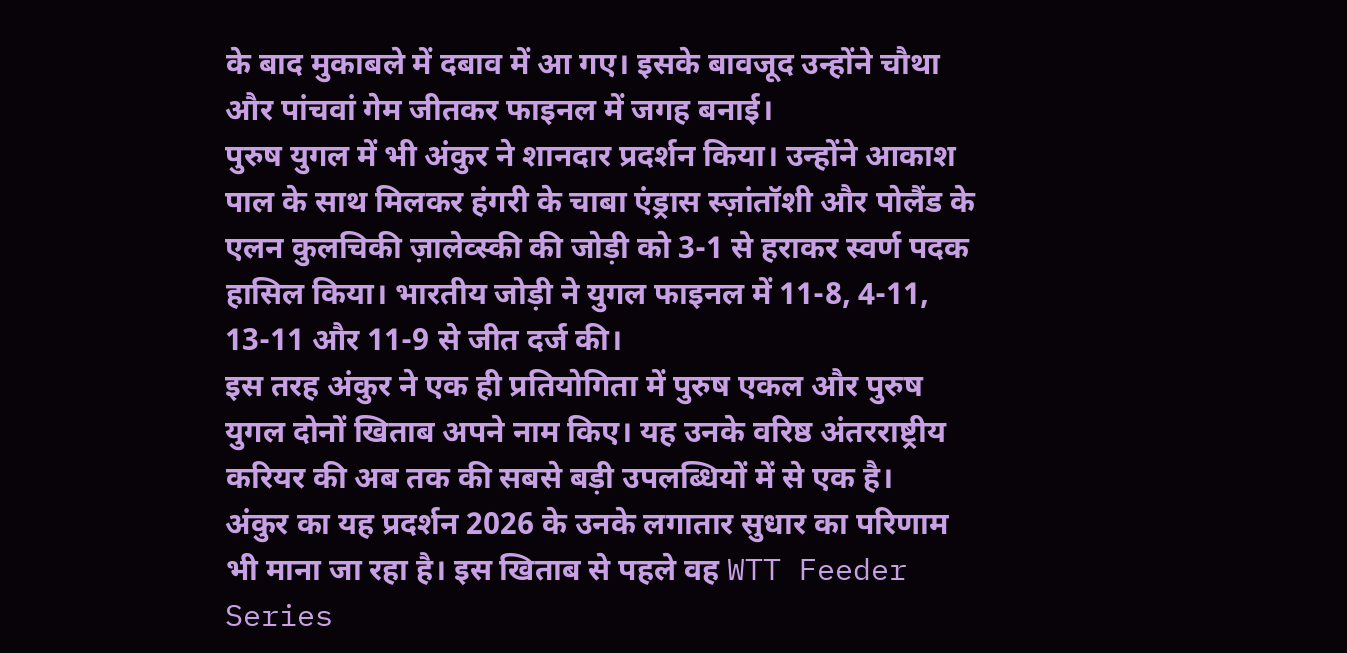के बाद मुकाबले में दबाव में आ गए। इसके बावजूद उन्होंने चौथा और पांचवां गेम जीतकर फाइनल में जगह बनाई।
पुरुष युगल में भी अंकुर ने शानदार प्रदर्शन किया। उन्होंने आकाश पाल के साथ मिलकर हंगरी के चाबा एंड्रास स्ज़ांतॉशी और पोलैंड के एलन कुलचिकी ज़ालेव्स्की की जोड़ी को 3-1 से हराकर स्वर्ण पदक हासिल किया। भारतीय जोड़ी ने युगल फाइनल में 11-8, 4-11, 13-11 और 11-9 से जीत दर्ज की।
इस तरह अंकुर ने एक ही प्रतियोगिता में पुरुष एकल और पुरुष युगल दोनों खिताब अपने नाम किए। यह उनके वरिष्ठ अंतरराष्ट्रीय करियर की अब तक की सबसे बड़ी उपलब्धियों में से एक है।
अंकुर का यह प्रदर्शन 2026 के उनके लगातार सुधार का परिणाम भी माना जा रहा है। इस खिताब से पहले वह WTT Feeder Series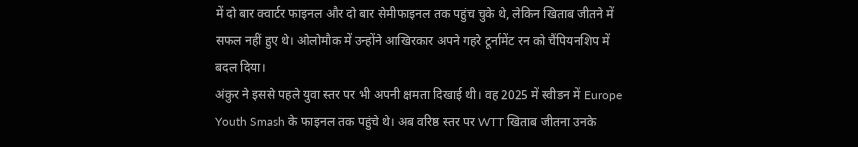में दो बार क्वार्टर फाइनल और दो बार सेमीफाइनल तक पहुंच चुके थे, लेकिन खिताब जीतने में सफल नहीं हुए थे। ओलोमौक में उन्होंने आखिरकार अपने गहरे टूर्नामेंट रन को चैंपियनशिप में बदल दिया।
अंकुर ने इससे पहले युवा स्तर पर भी अपनी क्षमता दिखाई थी। वह 2025 में स्वीडन में Europe Youth Smash के फाइनल तक पहुंचे थे। अब वरिष्ठ स्तर पर WTT खिताब जीतना उनके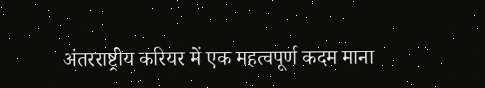अंतरराष्ट्रीय करियर में एक महत्वपूर्ण कदम माना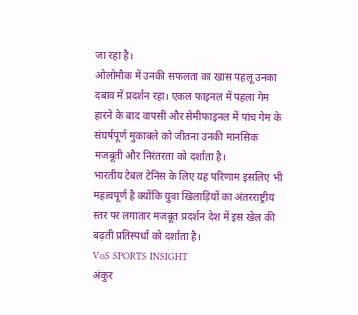जा रहा है।
ओलोमौक में उनकी सफलता का खास पहलू उनका दबाव में प्रदर्शन रहा। एकल फाइनल में पहला गेम हारने के बाद वापसी और सेमीफाइनल में पांच गेम के संघर्षपूर्ण मुकाबले को जीतना उनकी मानसिक मजबूती और निरंतरता को दर्शाता है।
भारतीय टेबल टेनिस के लिए यह परिणाम इसलिए भी महत्वपूर्ण है क्योंकि युवा खिलाड़ियों का अंतरराष्ट्रीय स्तर पर लगातार मजबूत प्रदर्शन देश में इस खेल की बढ़ती प्रतिस्पर्धा को दर्शाता है।
VoS SPORTS INSIGHT
अंकुर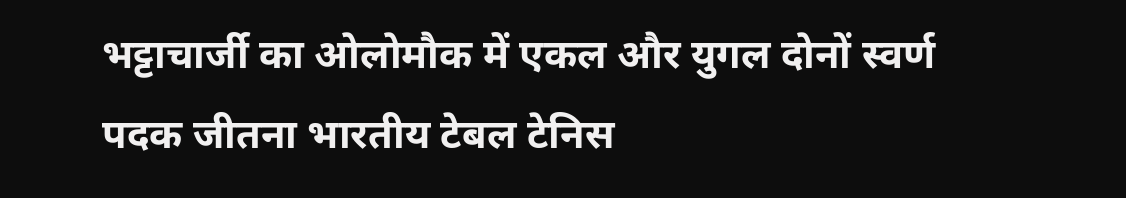भट्टाचार्जी का ओलोमौक में एकल और युगल दोनों स्वर्ण पदक जीतना भारतीय टेबल टेनिस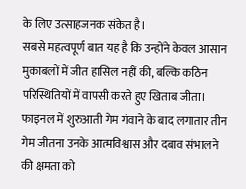के लिए उत्साहजनक संकेत है।
सबसे महत्वपूर्ण बात यह है कि उन्होंने केवल आसान मुकाबलों में जीत हासिल नहीं की, बल्कि कठिन परिस्थितियों में वापसी करते हुए खिताब जीता। फाइनल में शुरुआती गेम गंवाने के बाद लगातार तीन गेम जीतना उनके आत्मविश्वास और दबाव संभालने की क्षमता को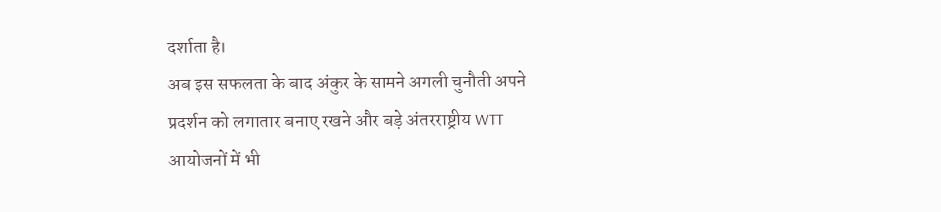दर्शाता है।
अब इस सफलता के बाद अंकुर के सामने अगली चुनौती अपने प्रदर्शन को लगातार बनाए रखने और बड़े अंतरराष्ट्रीय WTT आयोजनों में भी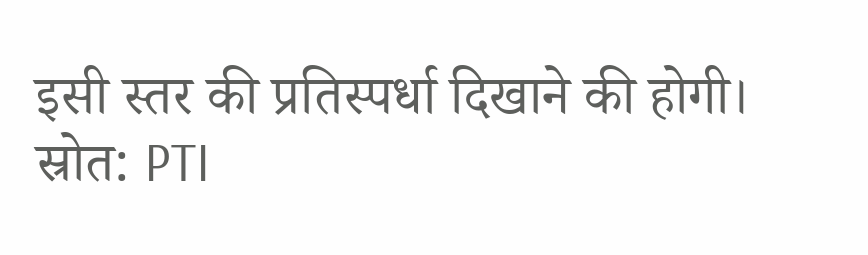इसी स्तर की प्रतिस्पर्धा दिखाने की होगी।
स्रोत: PTI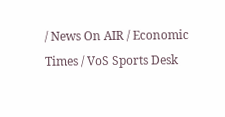/ News On AIR / Economic Times / VoS Sports Desk